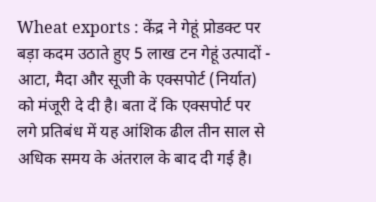Wheat exports : केंद्र ने गेहूं प्रोडक्ट पर बड़ा कदम उठाते हुए 5 लाख टन गेहूं उत्पादों - आटा, मैदा और सूजी के एक्सपोर्ट (निर्यात) को मंजूरी दे दी है। बता दें कि एक्सपोर्ट पर लगे प्रतिबंध में यह आंशिक ढील तीन साल से अधिक समय के अंतराल के बाद दी गई है।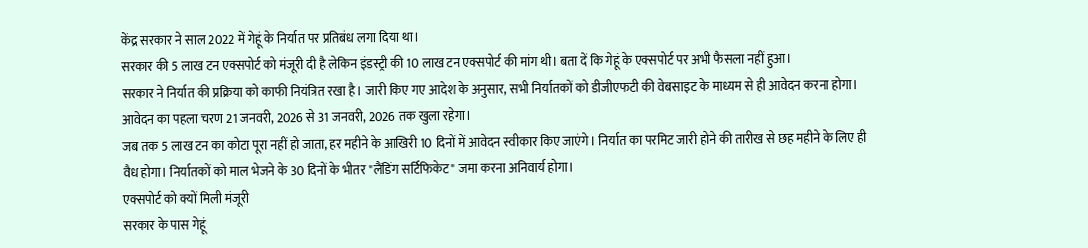केंद्र सरकार ने साल 2022 में गेहूं के निर्यात पर प्रतिबंध लगा दिया था।
सरकार की 5 लाख टन एक्सपोर्ट को मंजूरी दी है लेकिन इंडस्ट्री की 10 लाख टन एक्सपोर्ट की मांग थी। बता दें कि गेहूं के एक्सपोर्ट पर अभी फैसला नहीं हुआ।
सरकार ने निर्यात की प्रक्रिया को काफी नियंत्रित रखा है। जारी किए गए आदेश के अनुसार, सभी निर्यातकों को डीजीएफटी की वेबसाइट के माध्यम से ही आवेदन करना होगा। आवेदन का पहला चरण 21 जनवरी, 2026 से 31 जनवरी, 2026 तक खुला रहेगा।
जब तक 5 लाख टन का कोटा पूरा नहीं हो जाता, हर महीने के आखिरी 10 दिनों में आवेदन स्वीकार किए जाएंगे। निर्यात का परमिट जारी होने की तारीख से छह महीने के लिए ही वैध होगा। निर्यातकों को माल भेजने के 30 दिनों के भीतर "लैंडिंग सर्टिफिकेट" जमा करना अनिवार्य होगा।
एक्सपोर्ट को क्यों मिली मंजूरी
सरकार के पास गेहूं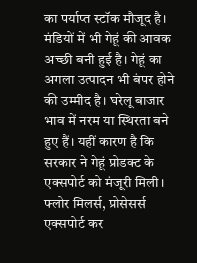का पर्याप्त स्टॉक मौजूद है। मंडियों में भी गेहूं की आवक अच्छी बनी हुई है। गेहूं का अगला उत्पादन भी बंपर होने की उम्मीद है। घरेलू बाजार भाव में नरम या स्थिरता बने हुए हैं। यहीं कारण है कि सरकार ने गेहूं प्रोडक्ट के एक्सपोर्ट को मंजूरी मिली।
फ्लोर मिलर्स, प्रोसेसर्स एक्सपोर्ट कर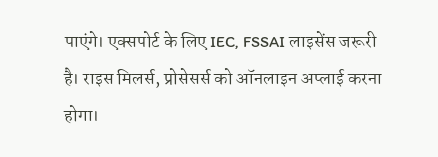पाएंगे। एक्सपोर्ट के लिए IEC, FSSAI लाइसेंस जरूरी है। राइस मिलर्स, प्रोसेसर्स को ऑनलाइन अप्लाई करना होगा।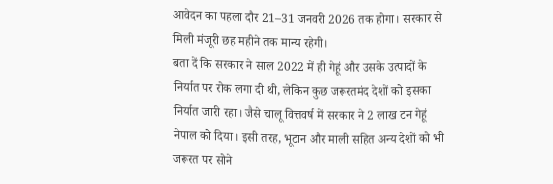आवेदन का पहला दौर 21–31 जनवरी 2026 तक होगा। सरकार से मिली मंजूरी छह महीने तक मान्य रहेगी।
बता दें कि सरकार ने साल 2022 में ही गेहूं और उसके उत्पादों के निर्यात पर रोक लगा दी थी, लेकिन कुछ जरूरतमंद देशों को इसका निर्यात जारी रहा। जैसे चालू वित्तवर्ष में सरकार ने 2 लाख टन गेहूं नेपाल को दिया। इसी तरह, भूटान और माली सहित अन्य देशों को भी जरूरत पर सोने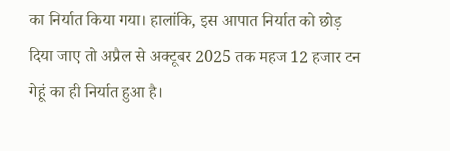का निर्यात किया गया। हालांकि, इस आपात निर्यात को छोड़ दिया जाए तो अप्रैल से अक्टूबर 2025 तक महज 12 हजार टन गेहूं का ही निर्यात हुआ है।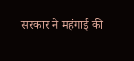सरकार ने महंगाई की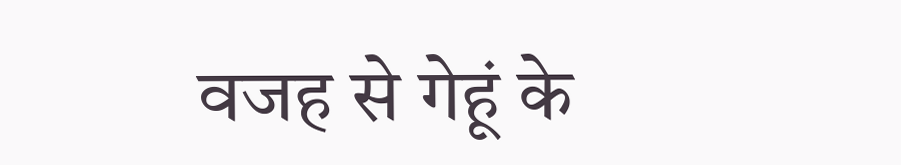वजह से गेहूं के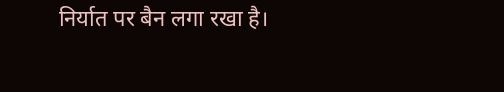निर्यात पर बैन लगा रखा है।